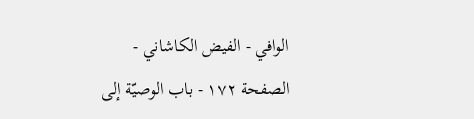الوافي - الفيض الكاشاني - الصفحة ١٧٢ - باب الوصيّة إلى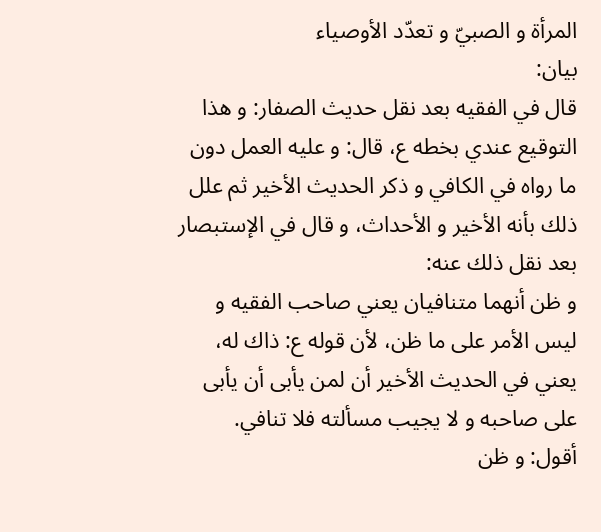المرأة و الصبيّ و تعدّد الأوصياء
بيان:
قال في الفقيه بعد نقل حديث الصفار: و هذا التوقيع عندي بخطه ع، قال: و عليه العمل دون ما رواه في الكافي و ذكر الحديث الأخير ثم علل ذلك بأنه الأخير و الأحداث، و قال في الإستبصار بعد نقل ذلك عنه:
و ظن أنهما متنافيان يعني صاحب الفقيه و ليس الأمر على ما ظن، لأن قوله ع: ذاك له، يعني في الحديث الأخير أن لمن يأبى أن يأبى على صاحبه و لا يجيب مسألته فلا تنافي.
أقول: و ظن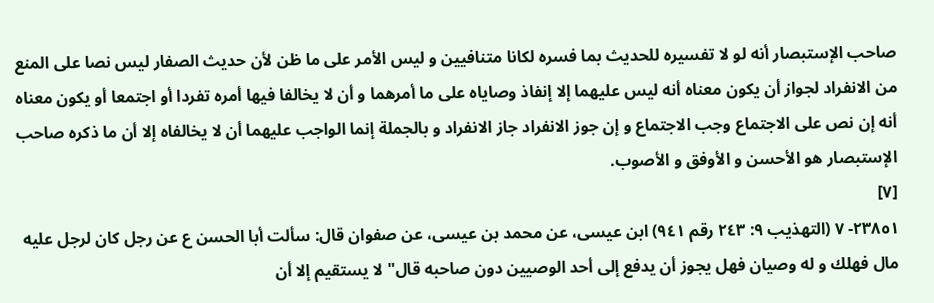صاحب الإستبصار أنه لو لا تفسيره للحديث بما فسره لكانا متنافيين و ليس الأمر على ما ظن لأن حديث الصفار ليس نصا على المنع من الانفراد لجواز أن يكون معناه أنه ليس عليهما إلا إنفاذ وصاياه على ما أمرهما و أن لا يخالفا فيها أمره تفردا أو اجتمعا أو يكون معناه أنه إن نص على الاجتماع وجب الاجتماع و إن جوز الانفراد جاز الانفراد و بالجملة إنما الواجب عليهما أن لا يخالفاه إلا أن ما ذكره صاحب الإستبصار هو الأحسن و الأوفق و الأصوب.
[٧]
٢٣٨٥١- ٧ (التهذيب ٩: ٢٤٣ رقم ٩٤١) ابن عيسى، عن محمد بن عيسى، عن صفوان قال: سألت أبا الحسن ع عن رجل كان لرجل عليه مال فهلك و له وصيان فهل يجوز أن يدفع إلى أحد الوصيين دون صاحبه قال" لا يستقيم إلا أن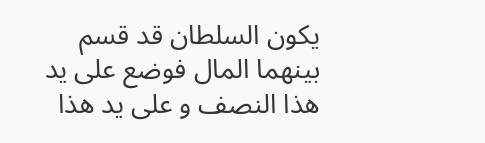يكون السلطان قد قسم بينهما المال فوضع على يد هذا النصف و على يد هذا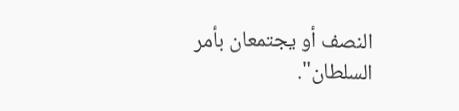النصف أو يجتمعان بأمر السلطان".